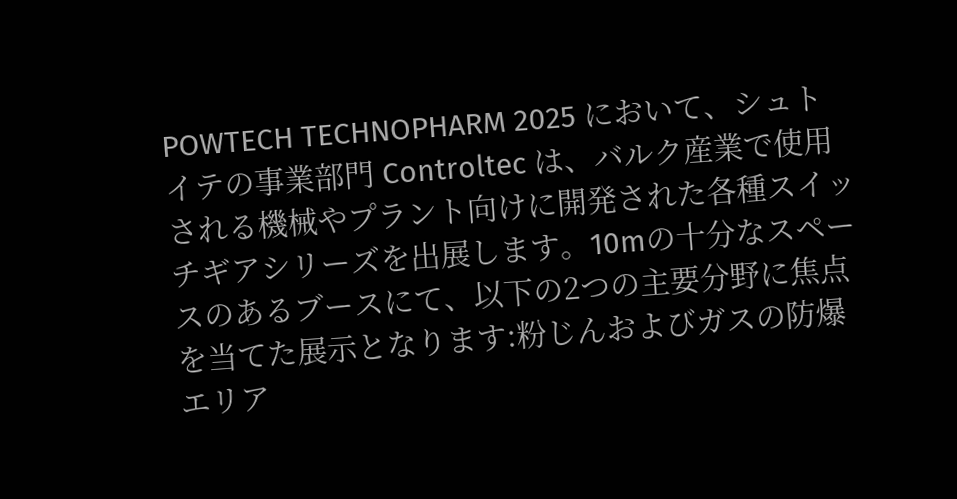POWTECH TECHNOPHARM 2025 において、シュトイテの事業部門 Controltec は、バルク産業で使用される機械やプラント向けに開発された各種スイッチギアシリーズを出展します。10mの十分なスペースのあるブースにて、以下の2つの主要分野に焦点を当てた展示となります:粉じんおよびガスの防爆エリア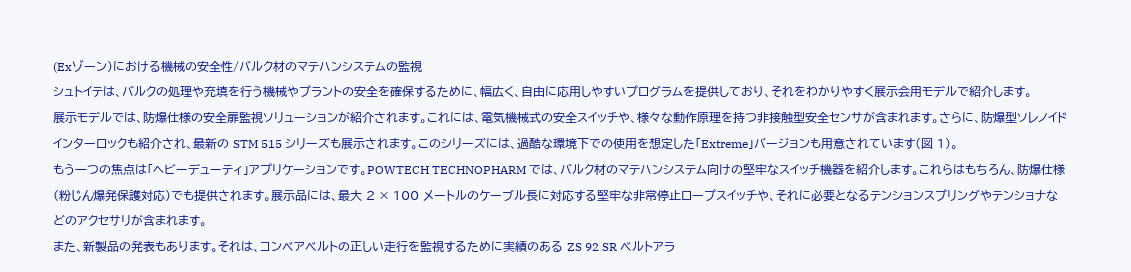(Exゾーン)における機械の安全性/バルク材のマテハンシステムの監視
シュトイテは、バルクの処理や充填を行う機械やプラントの安全を確保するために、幅広く、自由に応用しやすいプログラムを提供しており、それをわかりやすく展示会用モデルで紹介します。
展示モデルでは、防爆仕様の安全扉監視ソリューションが紹介されます。これには、電気機械式の安全スイッチや、様々な動作原理を持つ非接触型安全センサが含まれます。さらに、防爆型ソレノイドインターロックも紹介され、最新の STM 515 シリーズも展示されます。このシリーズには、過酷な環境下での使用を想定した「Extreme」バージョンも用意されています(図 1)。
もう一つの焦点は「ヘビーデューティ」アプリケーションです。POWTECH TECHNOPHARM では、バルク材のマテハンシステム向けの堅牢なスイッチ機器を紹介します。これらはもちろん、防爆仕様(粉じん爆発保護対応)でも提供されます。展示品には、最大 2 × 100 メートルのケーブル長に対応する堅牢な非常停止ロープスイッチや、それに必要となるテンションスプリングやテンショナなどのアクセサリが含まれます。
また、新製品の発表もあります。それは、コンベアベルトの正しい走行を監視するために実績のある ZS 92 SR ベルトアラ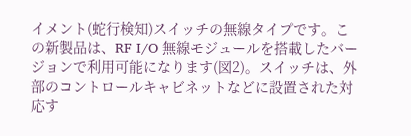イメント(蛇行検知)スイッチの無線タイプです。この新製品は、RF I/O 無線モジュールを搭載したバージョンで利用可能になります(図2)。スイッチは、外部のコントロールキャビネットなどに設置された対応す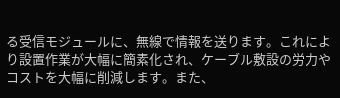る受信モジュールに、無線で情報を送ります。これにより設置作業が大幅に簡素化され、ケーブル敷設の労力やコストを大幅に削減します。また、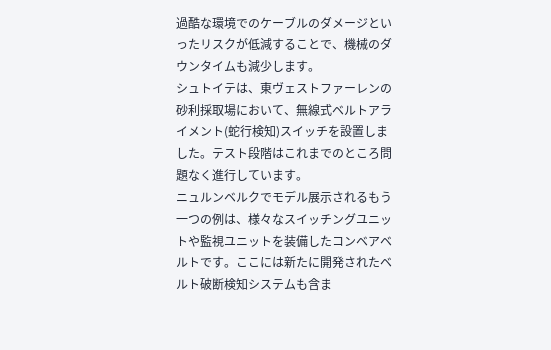過酷な環境でのケーブルのダメージといったリスクが低減することで、機械のダウンタイムも減少します。
シュトイテは、東ヴェストファーレンの砂利採取場において、無線式ベルトアライメント(蛇行検知)スイッチを設置しました。テスト段階はこれまでのところ問題なく進行しています。
ニュルンベルクでモデル展示されるもう一つの例は、様々なスイッチングユニットや監視ユニットを装備したコンベアベルトです。ここには新たに開発されたベルト破断検知システムも含ま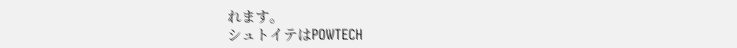れます。
シュトイテはPOWTECH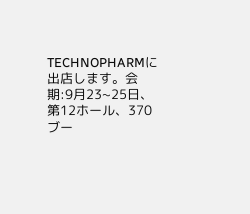TECHNOPHARMに出店します。会期:9月23~25日、第12ホール、370ブー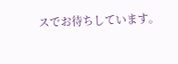スでお待ちしています。